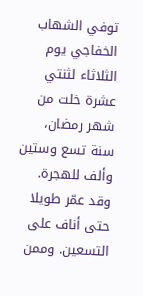توفي الشهاب الخفاجي يوم الثلاثاء لثنتي عشرة خلت من شهر رمضان، سنة تسع وستين وألف للهجرة. وقد عمّر طويلا حتى أناف على التسعين. وممن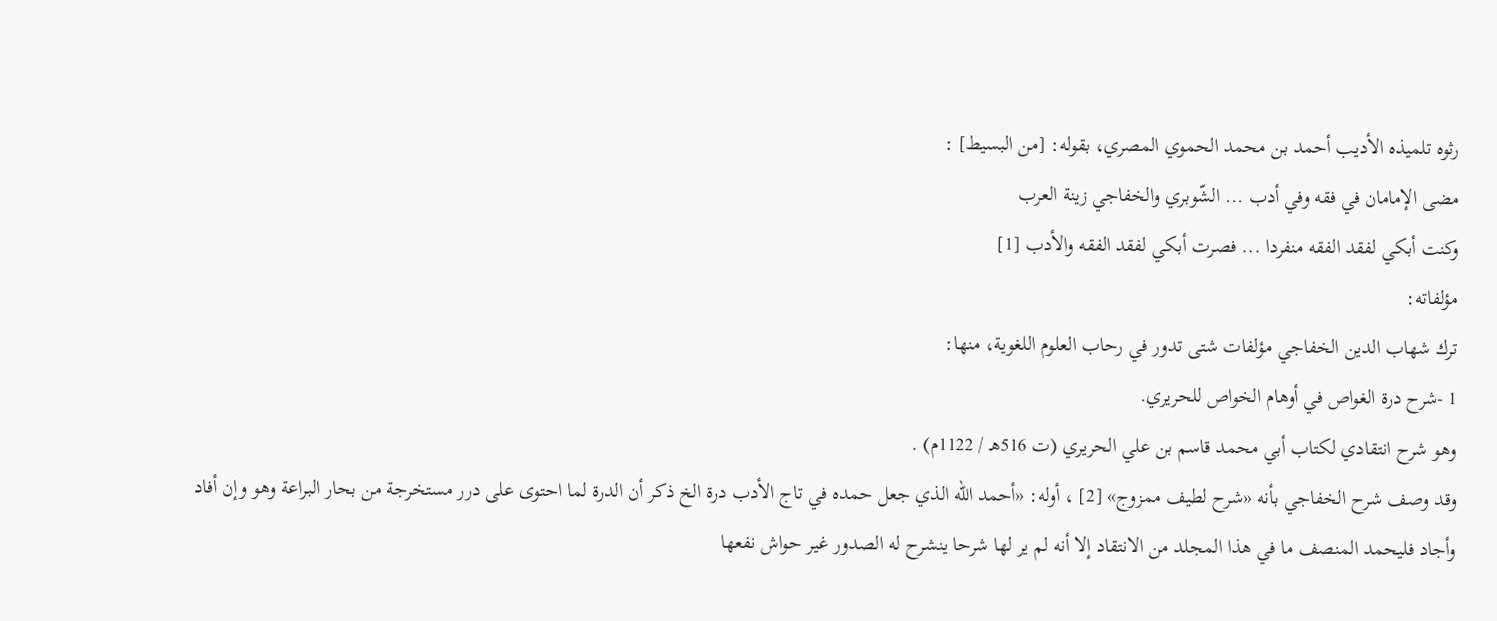رثوه تلميذه الأديب أحمد بن محمد الحموي المصري، بقوله: [من البسيط] :
مضى الإمامان في فقه وفي أدب ... الشّوبري والخفاجي زينة العرب
وكنت أبكي لفقد الفقه منفردا ... فصرت أبكي لفقد الفقه والأدب [1]
مؤلفاته:
ترك شهاب الدين الخفاجي مؤلفات شتى تدور في رحاب العلوم اللغوية، منها:
1 -شرح درة الغواص في أوهام الخواص للحريري.
وهو شرح انتقادي لكتاب أبي محمد قاسم بن علي الحريري (ت 516هـ / 1122م) .
وقد وصف شرح الخفاجي بأنه «شرح لطيف ممزوج» [2] ، أوله: «أحمد الله الذي جعل حمده في تاج الأدب درة الخ ذكر أن الدرة لما احتوى على درر مستخرجة من بحار البراعة وهو وإن أفاد وأجاد فليحمد المنصف ما في هذا المجلد من الانتقاد إلا أنه لم ير لها شرحا ينشرح له الصدور غير حواش نفعها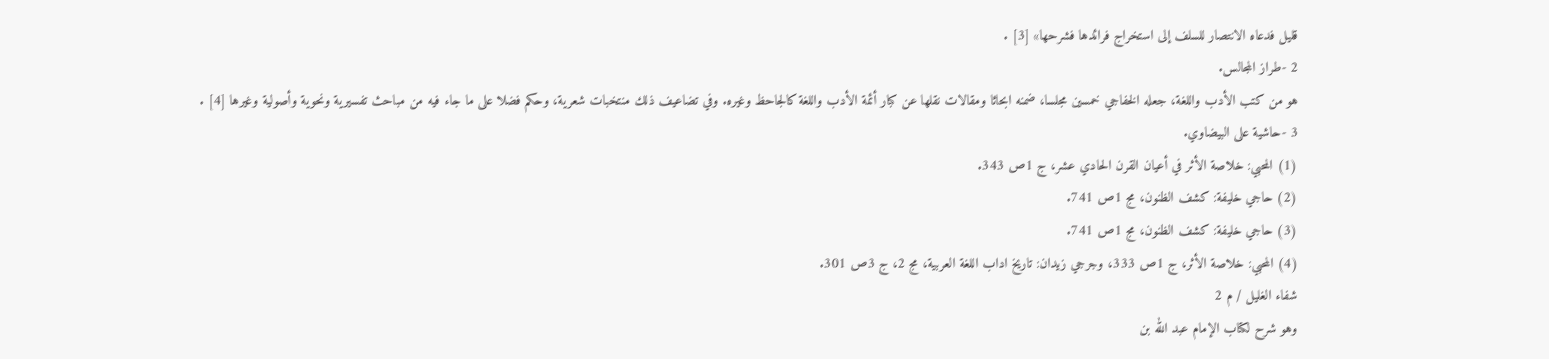قليل فدعاه الانتصار للسلف إلى استخراج فرائدها فشرحها» [3] .
2 -طراز المجالس.
هو من كتب الأدب واللغة، جعله الخفاجي خمسين مجلسا، ضمنه ابحاثا ومقالات نقلها عن كبار أئمة الأدب واللغة كالجاحظ وغيره. وفي تضاعيف ذلك منتخبات شعرية، وحكم فضلا على ما جاء فيه من مباحث تفسيرية ونحوية وأصولية وغيرها [4] .
3 -حاشية على البيضاوي.
(1) المحبي: خلاصة الأثر في أعيان القرن الحادي عشر، ج 1ص 343.
(2) حاجي خليفة: كشف الظنون، مج 1ص 741.
(3) حاجي خليفة: كشف الظنون، مج 1ص 741.
(4) المحبي: خلاصة الأثر، ج 1ص 333، وجرجي زيدان: تاريخ اداب اللغة العربية، مج 2، ج 3ص 301.
شفاء الغليل / م 2
وهو شرح لكتاب الإمام عبد الله بن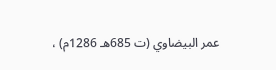عمر البيضاوي (ت 685هـ 1286م) ،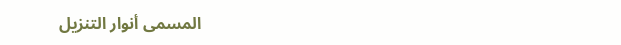المسمى أنوار التنزيل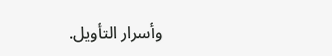وأسرار التأويل.